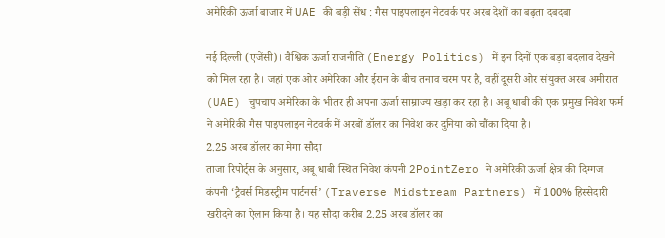अमेरिकी ऊर्जा बाजार में UAE की बड़ी सेंध : गैस पाइपलाइन नेटवर्क पर अरब देशों का बढ़ता दबदबा

नई दिल्ली (एजेंसी)। वैश्विक ऊर्जा राजनीति (Energy Politics) में इन दिनों एक बड़ा बदलाव देखने को मिल रहा है। जहां एक ओर अमेरिका और ईरान के बीच तनाव चरम पर है, वहीं दूसरी ओर संयुक्त अरब अमीरात (UAE) चुपचाप अमेरिका के भीतर ही अपना ऊर्जा साम्राज्य खड़ा कर रहा है। अबू धाबी की एक प्रमुख निवेश फर्म ने अमेरिकी गैस पाइपलाइन नेटवर्क में अरबों डॉलर का निवेश कर दुनिया को चौंका दिया है।
2.25 अरब डॉलर का मेगा सौदा
ताजा रिपोर्ट्स के अनुसार, अबू धाबी स्थित निवेश कंपनी 2PointZero ने अमेरिकी ऊर्जा क्षेत्र की दिग्गज कंपनी ‘ट्रैवर्स मिडस्ट्रीम पार्टनर्स’ (Traverse Midstream Partners) में 100% हिस्सेदारी खरीदने का ऐलान किया है। यह सौदा करीब 2.25 अरब डॉलर का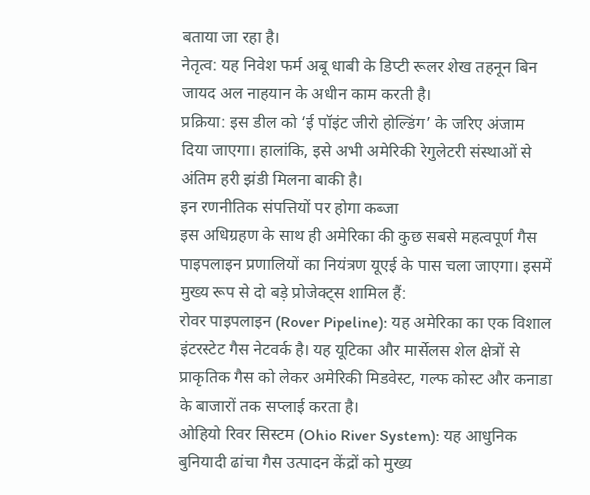बताया जा रहा है।
नेतृत्व: यह निवेश फर्म अबू धाबी के डिप्टी रूलर शेख तहनून बिन जायद अल नाहयान के अधीन काम करती है।
प्रक्रिया: इस डील को ‘ई पॉइंट जीरो होल्डिंग’ के जरिए अंजाम दिया जाएगा। हालांकि, इसे अभी अमेरिकी रेगुलेटरी संस्थाओं से अंतिम हरी झंडी मिलना बाकी है।
इन रणनीतिक संपत्तियों पर होगा कब्जा
इस अधिग्रहण के साथ ही अमेरिका की कुछ सबसे महत्वपूर्ण गैस पाइपलाइन प्रणालियों का नियंत्रण यूएई के पास चला जाएगा। इसमें मुख्य रूप से दो बड़े प्रोजेक्ट्स शामिल हैं:
रोवर पाइपलाइन (Rover Pipeline): यह अमेरिका का एक विशाल इंटरस्टेट गैस नेटवर्क है। यह यूटिका और मार्सेलस शेल क्षेत्रों से प्राकृतिक गैस को लेकर अमेरिकी मिडवेस्ट, गल्फ कोस्ट और कनाडा के बाजारों तक सप्लाई करता है।
ओहियो रिवर सिस्टम (Ohio River System): यह आधुनिक बुनियादी ढांचा गैस उत्पादन केंद्रों को मुख्य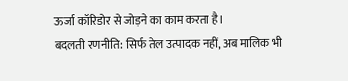ऊर्जा कॉरिडोर से जोड़ने का काम करता है।
बदलती रणनीति: सिर्फ तेल उत्पादक नहीं, अब मालिक भी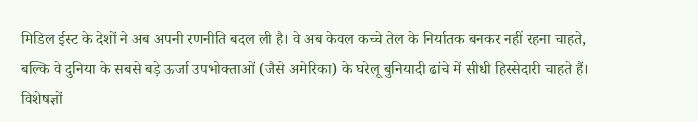मिडिल ईस्ट के देशों ने अब अपनी रणनीति बदल ली है। वे अब केवल कच्चे तेल के निर्यातक बनकर नहीं रहना चाहते, बल्कि वे दुनिया के सबसे बड़े ऊर्जा उपभोक्ताओं (जैसे अमेरिका) के घरेलू बुनियादी ढांचे में सीधी हिस्सेदारी चाहते हैं।
विशेषज्ञों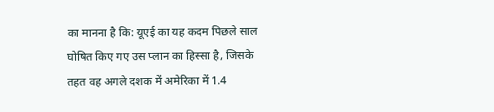का मानना है कि: यूएई का यह कदम पिछले साल घोषित किए गए उस प्लान का हिस्सा है, जिसके तहत वह अगले दशक में अमेरिका में 1.4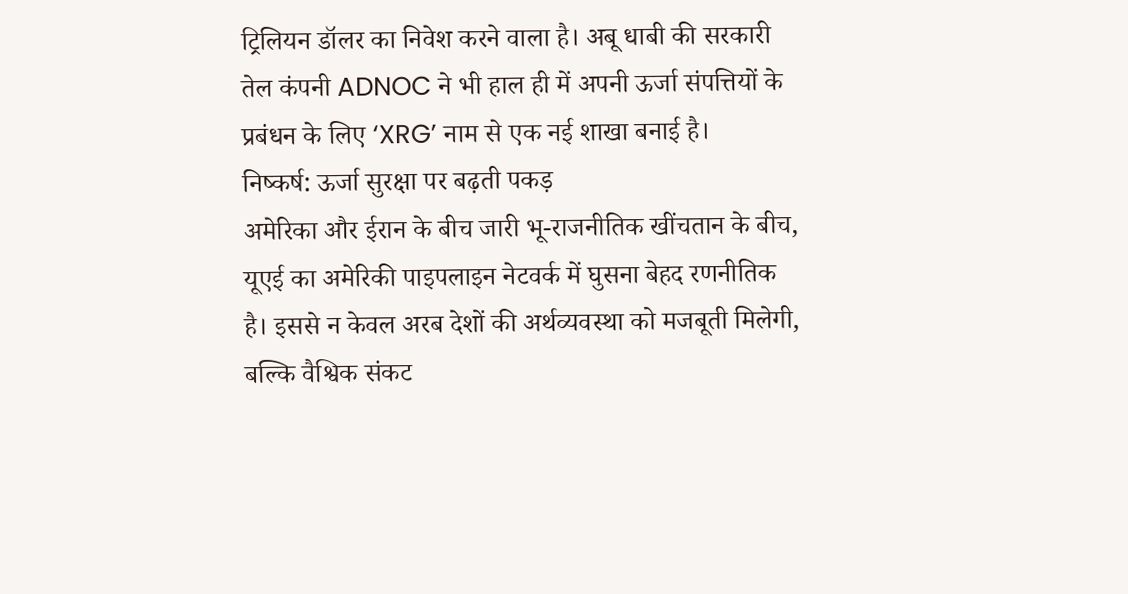ट्रिलियन डॉलर का निवेश करने वाला है। अबू धाबी की सरकारी तेल कंपनी ADNOC ने भी हाल ही में अपनी ऊर्जा संपत्तियों के प्रबंधन के लिए ‘XRG’ नाम से एक नई शाखा बनाई है।
निष्कर्ष: ऊर्जा सुरक्षा पर बढ़ती पकड़
अमेरिका और ईरान के बीच जारी भू-राजनीतिक खींचतान के बीच, यूएई का अमेरिकी पाइपलाइन नेटवर्क में घुसना बेहद रणनीतिक है। इससे न केवल अरब देशों की अर्थव्यवस्था को मजबूती मिलेगी, बल्कि वैश्विक संकट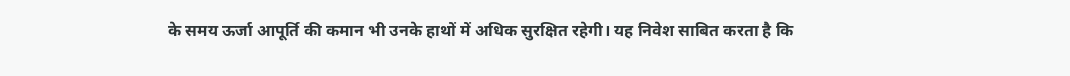के समय ऊर्जा आपूर्ति की कमान भी उनके हाथों में अधिक सुरक्षित रहेगी। यह निवेश साबित करता है कि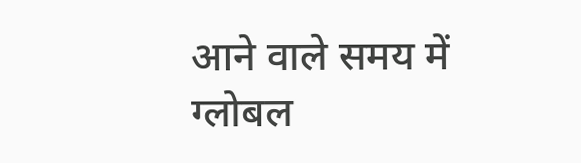आने वाले समय में ग्लोबल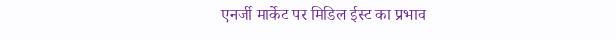एनर्जी मार्केट पर मिडिल ईस्ट का प्रभाव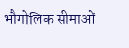भौगोलिक सीमाओं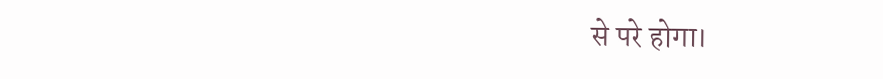से परे होगा।